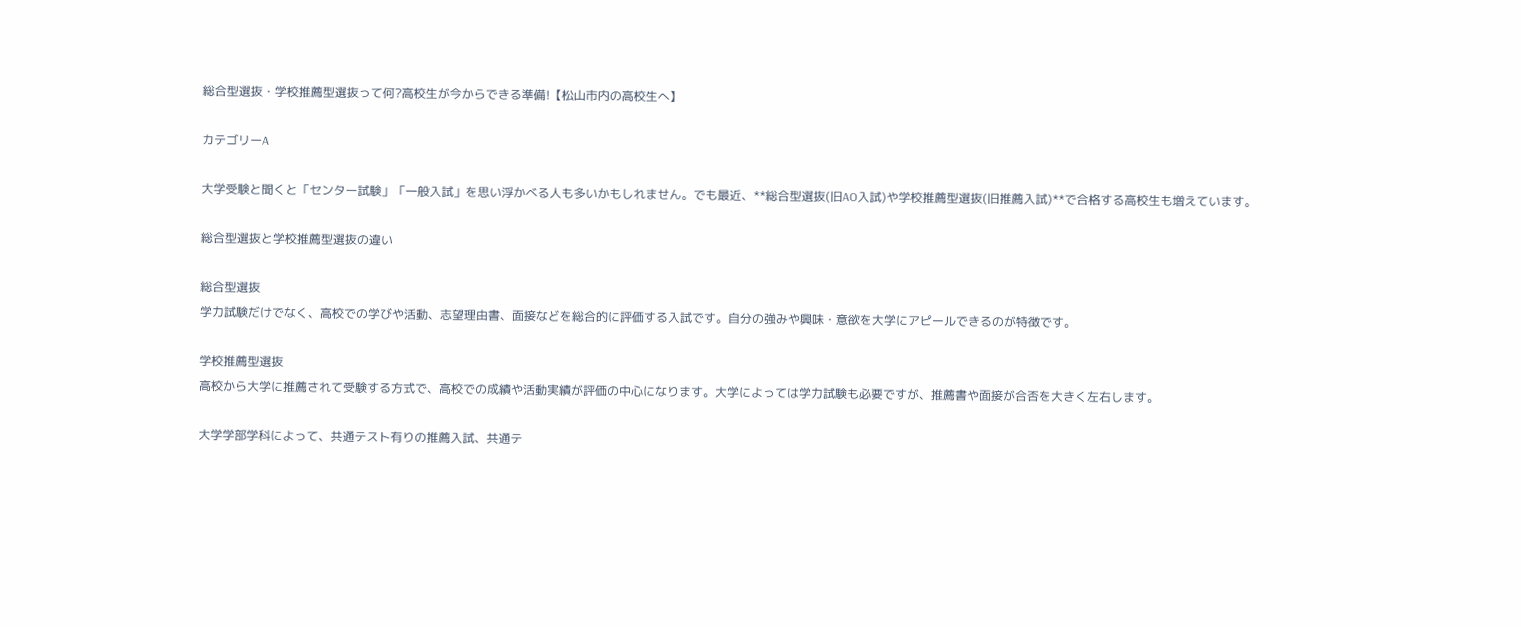総合型選抜・学校推薦型選抜って何?高校生が今からできる準備!【松山市内の高校生へ】

カテゴリーA

大学受験と聞くと「センター試験」「一般入試」を思い浮かべる人も多いかもしれません。でも最近、**総合型選抜(旧AO入試)や学校推薦型選抜(旧推薦入試)**で合格する高校生も増えています。

総合型選抜と学校推薦型選抜の違い

総合型選抜
学力試験だけでなく、高校での学びや活動、志望理由書、面接などを総合的に評価する入試です。自分の強みや興味・意欲を大学にアピールできるのが特徴です。

学校推薦型選抜
高校から大学に推薦されて受験する方式で、高校での成績や活動実績が評価の中心になります。大学によっては学力試験も必要ですが、推薦書や面接が合否を大きく左右します。

大学学部学科によって、共通テスト有りの推薦入試、共通テ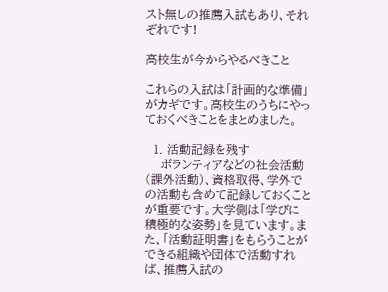スト無しの推薦入試もあり、それぞれです!

高校生が今からやるべきこと

これらの入試は「計画的な準備」がカギです。高校生のうちにやっておくべきことをまとめました。

  1. 活動記録を残す
    ボランティアなどの社会活動(課外活動)、資格取得、学外での活動も含めて記録しておくことが重要です。大学側は「学びに積極的な姿勢」を見ています。また、「活動証明書」をもらうことができる組織や団体で活動すれば、推薦入試の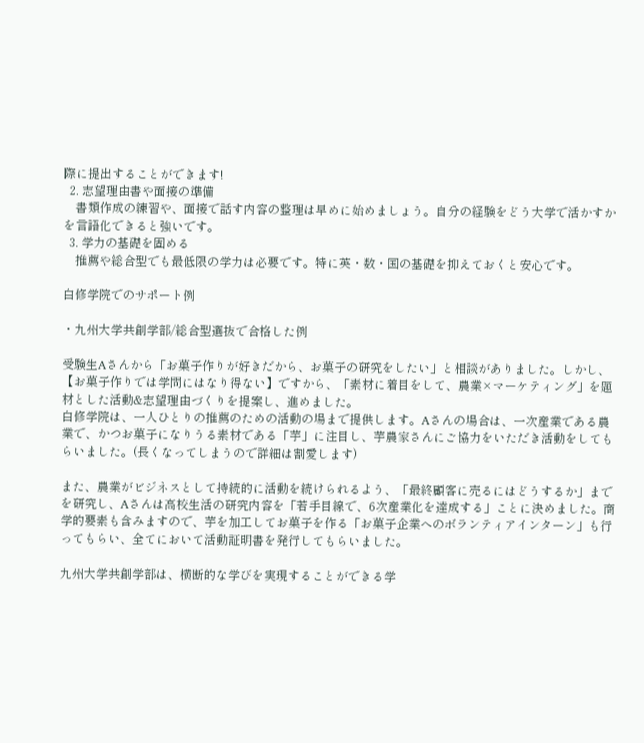際に提出することができます!
  2. 志望理由書や面接の準備
    書類作成の練習や、面接で話す内容の整理は早めに始めましょう。自分の経験をどう大学で活かすかを言語化できると強いです。
  3. 学力の基礎を固める
    推薦や総合型でも最低限の学力は必要です。特に英・数・国の基礎を抑えておくと安心です。

白修学院でのサポート例

・九州大学共創学部/総合型選抜で合格した例

受験生Aさんから「お菓子作りが好きだから、お菓子の研究をしたい」と相談がありました。しかし、【お菓子作りでは学問にはなり得ない】ですから、「素材に着目をして、農業×マーケティング」を題材とした活動&志望理由づくりを提案し、進めました。
白修学院は、一人ひとりの推薦のための活動の場まで提供します。Aさんの場合は、一次産業である農業で、かつお菓子になりうる素材である「芋」に注目し、芋農家さんにご協力をいただき活動をしてもらいました。(長くなってしまうので詳細は割愛します)

また、農業がビジネスとして持続的に活動を続けられるよう、「最終顧客に売るにはどうするか」までを研究し、Aさんは高校生活の研究内容を「若手目線で、6次産業化を達成する」ことに決めました。商学的要素も含みますので、芋を加工してお菓子を作る「お菓子企業へのボランティアインターン」も行ってもらい、全てにおいて活動証明書を発行してもらいました。

九州大学共創学部は、横断的な学びを実現することができる学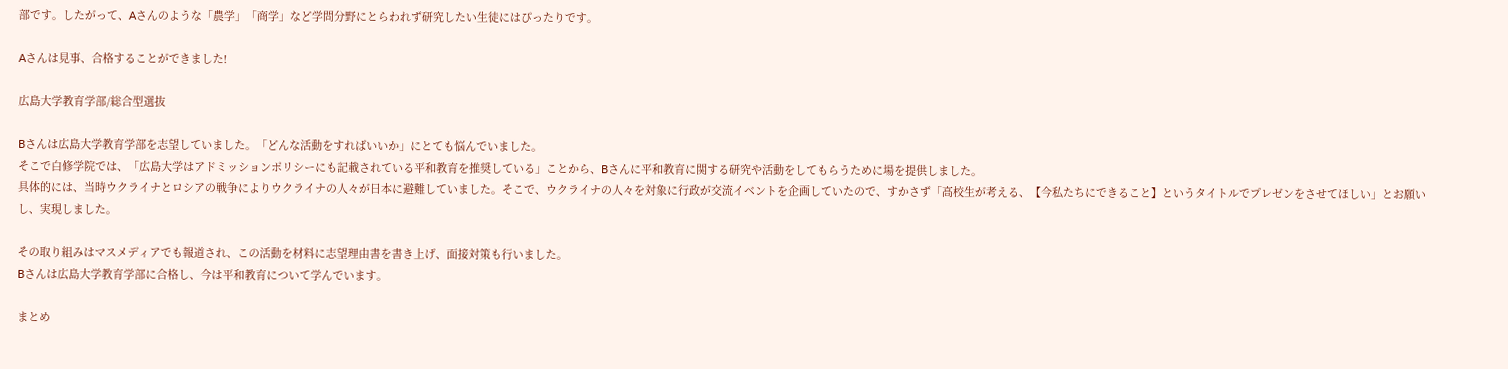部です。したがって、Aさんのような「農学」「商学」など学問分野にとらわれず研究したい生徒にはぴったりです。

Aさんは見事、合格することができました!

広島大学教育学部/総合型選抜

Bさんは広島大学教育学部を志望していました。「どんな活動をすればいいか」にとても悩んでいました。
そこで白修学院では、「広島大学はアドミッションポリシーにも記載されている平和教育を推奨している」ことから、Bさんに平和教育に関する研究や活動をしてもらうために場を提供しました。
具体的には、当時ウクライナとロシアの戦争によりウクライナの人々が日本に避難していました。そこで、ウクライナの人々を対象に行政が交流イベントを企画していたので、すかさず「高校生が考える、【今私たちにできること】というタイトルでプレゼンをさせてほしい」とお願いし、実現しました。

その取り組みはマスメディアでも報道され、この活動を材料に志望理由書を書き上げ、面接対策も行いました。
Bさんは広島大学教育学部に合格し、今は平和教育について学んでいます。

まとめ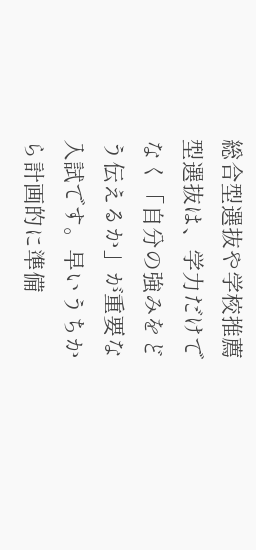総合型選抜や学校推薦型選抜は、学力だけでなく「自分の強みをどう伝えるか」が重要な入試です。早いうちから計画的に準備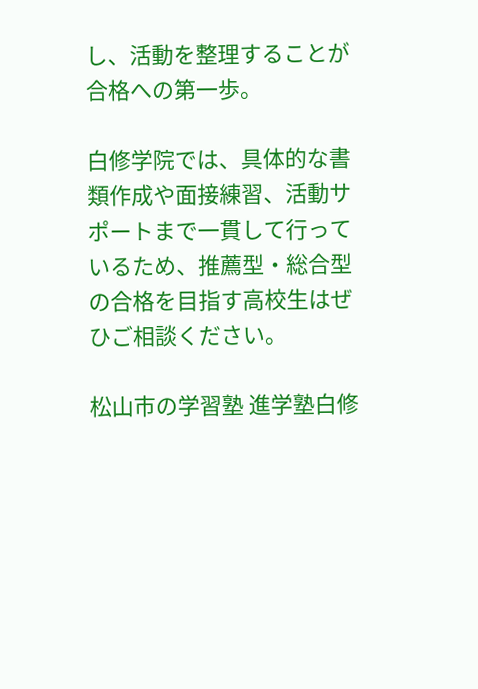し、活動を整理することが合格への第一歩。

白修学院では、具体的な書類作成や面接練習、活動サポートまで一貫して行っているため、推薦型・総合型の合格を目指す高校生はぜひご相談ください。

松山市の学習塾 進学塾白修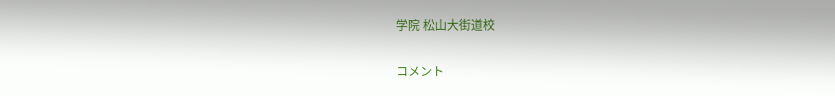学院 松山大街道校

コメント